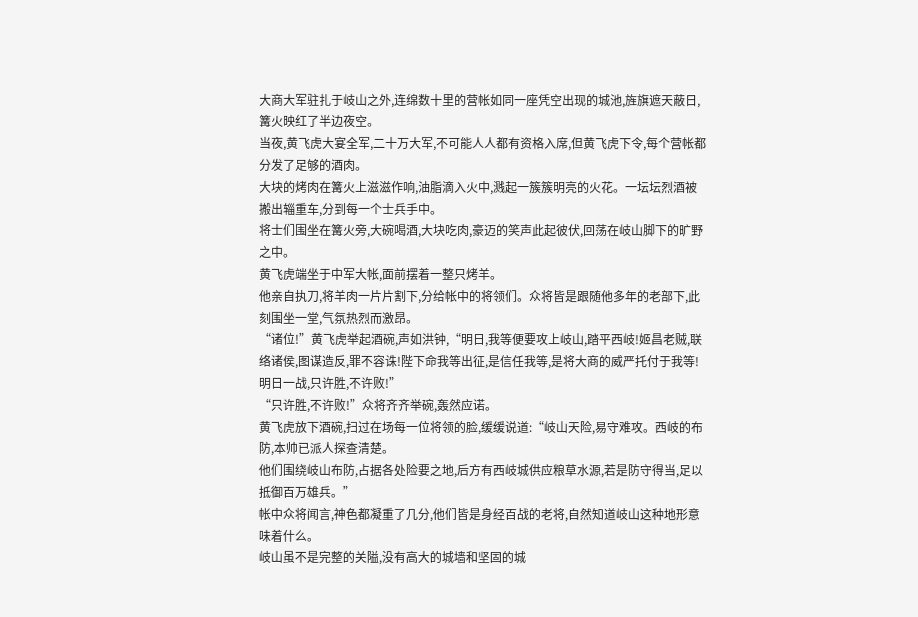大商大军驻扎于岐山之外,连绵数十里的营帐如同一座凭空出现的城池,旌旗遮天蔽日,篝火映红了半边夜空。
当夜,黄飞虎大宴全军,二十万大军,不可能人人都有资格入席,但黄飞虎下令,每个营帐都分发了足够的酒肉。
大块的烤肉在篝火上滋滋作响,油脂滴入火中,溅起一簇簇明亮的火花。一坛坛烈酒被搬出辎重车,分到每一个士兵手中。
将士们围坐在篝火旁,大碗喝酒,大块吃肉,豪迈的笑声此起彼伏,回荡在岐山脚下的旷野之中。
黄飞虎端坐于中军大帐,面前摆着一整只烤羊。
他亲自执刀,将羊肉一片片割下,分给帐中的将领们。众将皆是跟随他多年的老部下,此刻围坐一堂,气氛热烈而激昂。
“诸位!”黄飞虎举起酒碗,声如洪钟,“明日,我等便要攻上岐山,踏平西岐!姬昌老贼,联络诸侯,图谋造反,罪不容诛!陛下命我等出征,是信任我等,是将大商的威严托付于我等!明日一战,只许胜,不许败!”
“只许胜,不许败!”众将齐齐举碗,轰然应诺。
黄飞虎放下酒碗,扫过在场每一位将领的脸,缓缓说道:“岐山天险,易守难攻。西岐的布防,本帅已派人探查清楚。
他们围绕岐山布防,占据各处险要之地,后方有西岐城供应粮草水源,若是防守得当,足以抵御百万雄兵。”
帐中众将闻言,神色都凝重了几分,他们皆是身经百战的老将,自然知道岐山这种地形意味着什么。
岐山虽不是完整的关隘,没有高大的城墙和坚固的城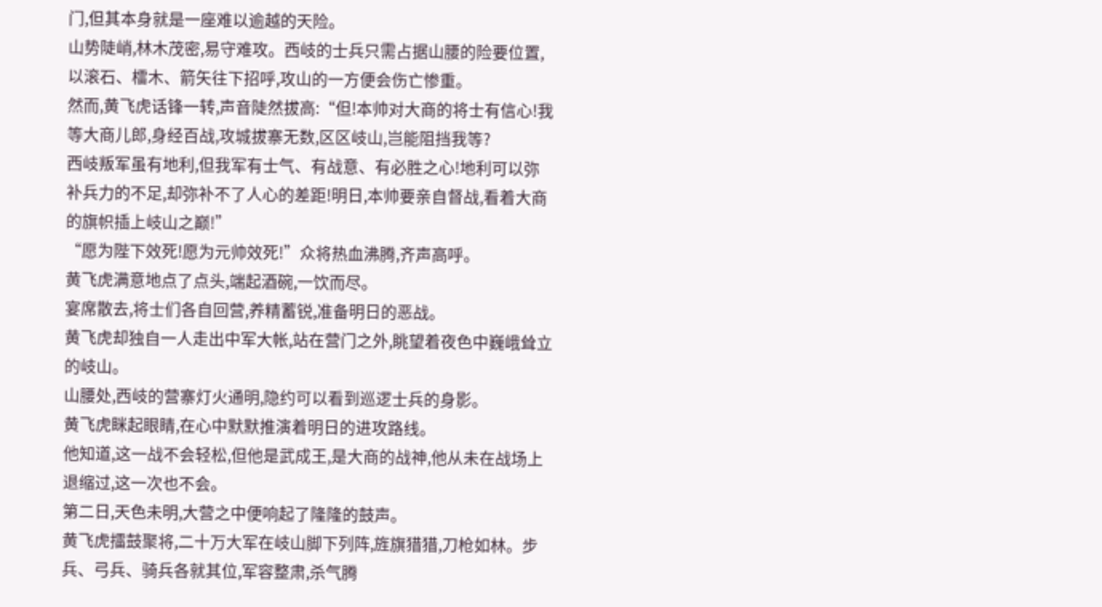门,但其本身就是一座难以逾越的天险。
山势陡峭,林木茂密,易守难攻。西岐的士兵只需占据山腰的险要位置,以滚石、檑木、箭矢往下招呼,攻山的一方便会伤亡惨重。
然而,黄飞虎话锋一转,声音陡然拔高:“但!本帅对大商的将士有信心!我等大商儿郎,身经百战,攻城拔寨无数,区区岐山,岂能阻挡我等?
西岐叛军虽有地利,但我军有士气、有战意、有必胜之心!地利可以弥补兵力的不足,却弥补不了人心的差距!明日,本帅要亲自督战,看着大商的旗帜插上岐山之巅!”
“愿为陛下效死!愿为元帅效死!”众将热血沸腾,齐声高呼。
黄飞虎满意地点了点头,端起酒碗,一饮而尽。
宴席散去,将士们各自回营,养精蓄锐,准备明日的恶战。
黄飞虎却独自一人走出中军大帐,站在营门之外,眺望着夜色中巍峨耸立的岐山。
山腰处,西岐的营寨灯火通明,隐约可以看到巡逻士兵的身影。
黄飞虎眯起眼睛,在心中默默推演着明日的进攻路线。
他知道,这一战不会轻松,但他是武成王,是大商的战神,他从未在战场上退缩过,这一次也不会。
第二日,天色未明,大营之中便响起了隆隆的鼓声。
黄飞虎擂鼓聚将,二十万大军在岐山脚下列阵,旌旗猎猎,刀枪如林。步兵、弓兵、骑兵各就其位,军容整肃,杀气腾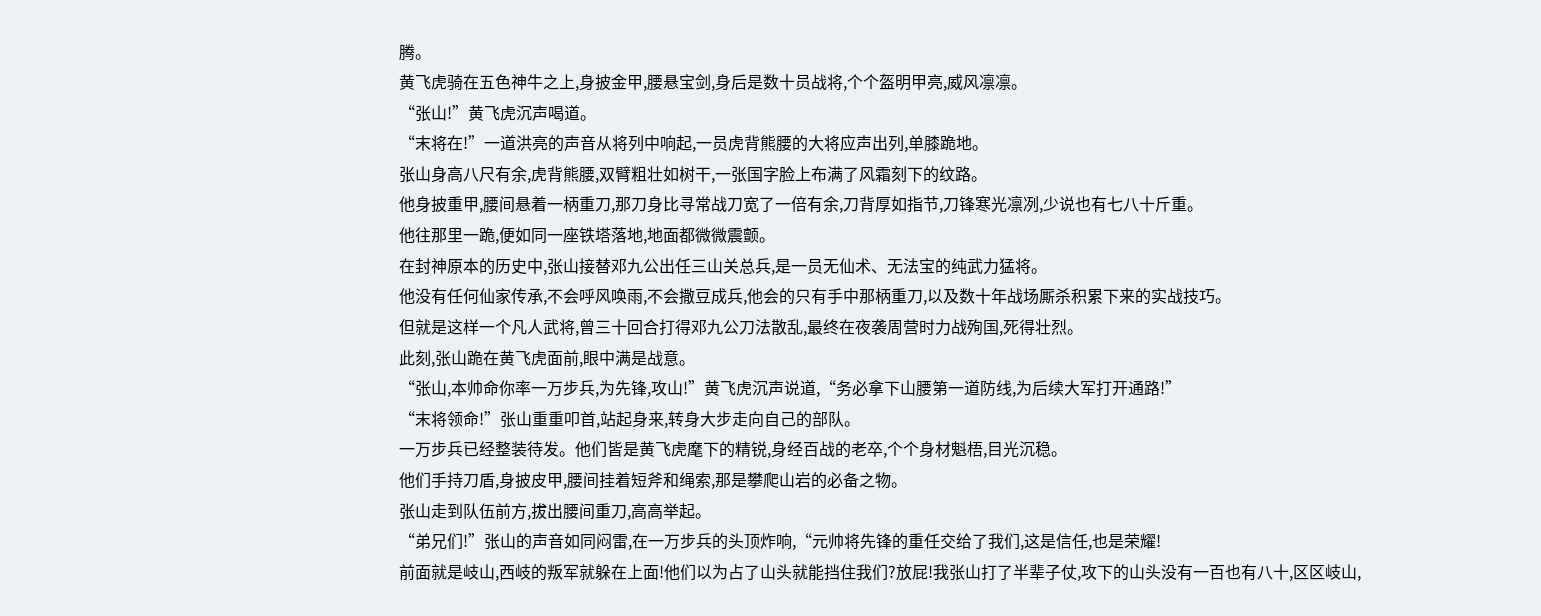腾。
黄飞虎骑在五色神牛之上,身披金甲,腰悬宝剑,身后是数十员战将,个个盔明甲亮,威风凛凛。
“张山!”黄飞虎沉声喝道。
“末将在!”一道洪亮的声音从将列中响起,一员虎背熊腰的大将应声出列,单膝跪地。
张山身高八尺有余,虎背熊腰,双臂粗壮如树干,一张国字脸上布满了风霜刻下的纹路。
他身披重甲,腰间悬着一柄重刀,那刀身比寻常战刀宽了一倍有余,刀背厚如指节,刀锋寒光凛冽,少说也有七八十斤重。
他往那里一跪,便如同一座铁塔落地,地面都微微震颤。
在封神原本的历史中,张山接替邓九公出任三山关总兵,是一员无仙术、无法宝的纯武力猛将。
他没有任何仙家传承,不会呼风唤雨,不会撒豆成兵,他会的只有手中那柄重刀,以及数十年战场厮杀积累下来的实战技巧。
但就是这样一个凡人武将,曾三十回合打得邓九公刀法散乱,最终在夜袭周营时力战殉国,死得壮烈。
此刻,张山跪在黄飞虎面前,眼中满是战意。
“张山,本帅命你率一万步兵,为先锋,攻山!”黄飞虎沉声说道,“务必拿下山腰第一道防线,为后续大军打开通路!”
“末将领命!”张山重重叩首,站起身来,转身大步走向自己的部队。
一万步兵已经整装待发。他们皆是黄飞虎麾下的精锐,身经百战的老卒,个个身材魁梧,目光沉稳。
他们手持刀盾,身披皮甲,腰间挂着短斧和绳索,那是攀爬山岩的必备之物。
张山走到队伍前方,拔出腰间重刀,高高举起。
“弟兄们!”张山的声音如同闷雷,在一万步兵的头顶炸响,“元帅将先锋的重任交给了我们,这是信任,也是荣耀!
前面就是岐山,西岐的叛军就躲在上面!他们以为占了山头就能挡住我们?放屁!我张山打了半辈子仗,攻下的山头没有一百也有八十,区区岐山,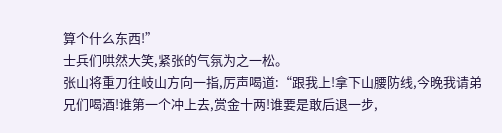算个什么东西!”
士兵们哄然大笑,紧张的气氛为之一松。
张山将重刀往岐山方向一指,厉声喝道:“跟我上!拿下山腰防线,今晚我请弟兄们喝酒!谁第一个冲上去,赏金十两!谁要是敢后退一步,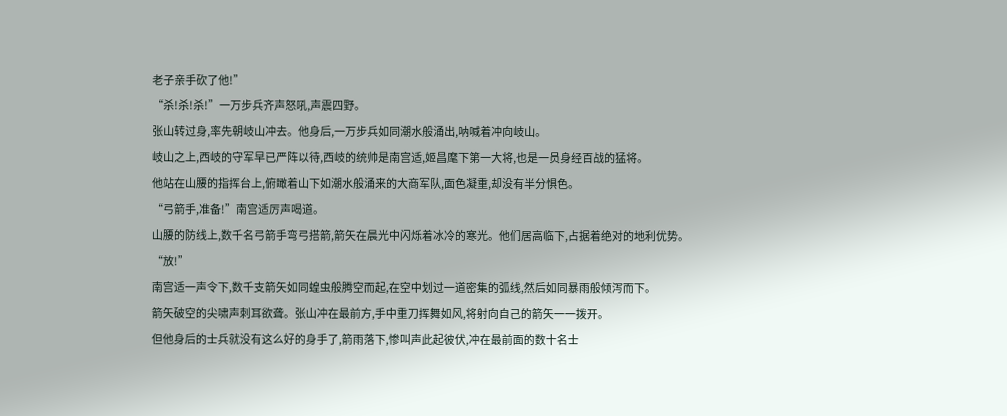老子亲手砍了他!”
“杀!杀!杀!”一万步兵齐声怒吼,声震四野。
张山转过身,率先朝岐山冲去。他身后,一万步兵如同潮水般涌出,呐喊着冲向岐山。
岐山之上,西岐的守军早已严阵以待,西岐的统帅是南宫适,姬昌麾下第一大将,也是一员身经百战的猛将。
他站在山腰的指挥台上,俯瞰着山下如潮水般涌来的大商军队,面色凝重,却没有半分惧色。
“弓箭手,准备!”南宫适厉声喝道。
山腰的防线上,数千名弓箭手弯弓搭箭,箭矢在晨光中闪烁着冰冷的寒光。他们居高临下,占据着绝对的地利优势。
“放!”
南宫适一声令下,数千支箭矢如同蝗虫般腾空而起,在空中划过一道密集的弧线,然后如同暴雨般倾泻而下。
箭矢破空的尖啸声刺耳欲聋。张山冲在最前方,手中重刀挥舞如风,将射向自己的箭矢一一拨开。
但他身后的士兵就没有这么好的身手了,箭雨落下,惨叫声此起彼伏,冲在最前面的数十名士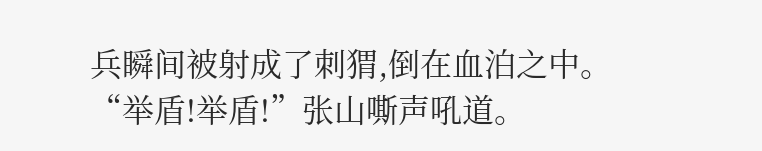兵瞬间被射成了刺猬,倒在血泊之中。
“举盾!举盾!”张山嘶声吼道。